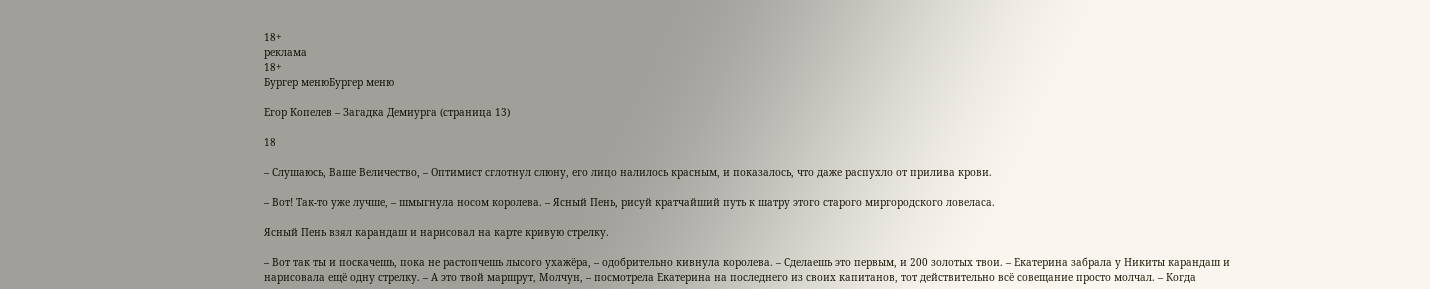18+
реклама
18+
Бургер менюБургер меню

Егор Копелев – Загадка Демиурга (страница 13)

18

– Слушаюсь, Ваше Величество, – Оптимист сглотнул слюну, его лицо налилось красным, и показалось, что даже распухло от прилива крови.

– Вот! Так‑то уже лучше, – шмыгнула носом королева. – Ясный Пень, рисуй кратчайший путь к шатру этого старого миргородского ловеласа.

Ясный Пень взял карандаш и нарисовал на карте кривую стрелку.

– Вот так ты и поскачешь, пока не растопчешь лысого ухажёра, – одобрительно кивнула королева. – Сделаешь это первым, и 200 золотых твои. – Екатерина забрала у Никиты карандаш и нарисовала ещё одну стрелку. – А это твой маршрут, Молчун, – посмотрела Екатерина на последнего из своих капитанов, тот действительно всё совещание просто молчал. – Когда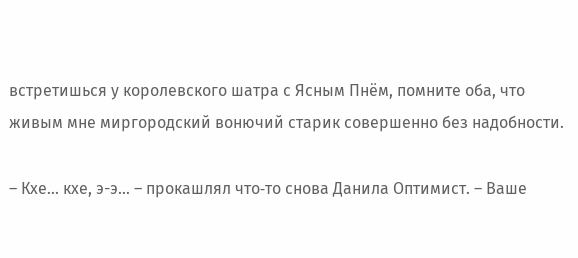встретишься у королевского шатра с Ясным Пнём, помните оба, что живым мне миргородский вонючий старик совершенно без надобности.

– Кхе… кхе, э-э… – прокашлял что‑то снова Данила Оптимист. – Ваше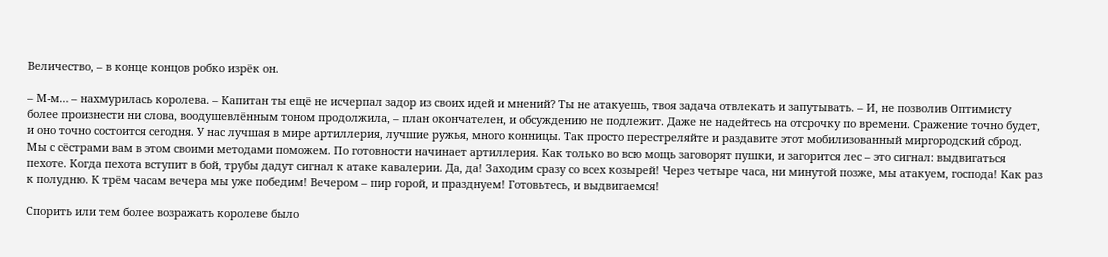Величество, – в конце концов робко изрёк он.

– М-м… – нахмурилась королева. – Капитан ты ещё не исчерпал задор из своих идей и мнений? Ты не атакуешь, твоя задача отвлекать и запутывать. – И, не позволив Оптимисту более произнести ни слова, воодушевлённым тоном продолжила, – план окончателен, и обсуждению не подлежит. Даже не надейтесь на отсрочку по времени. Сражение точно будет, и оно точно состоится сегодня. У нас лучшая в мире артиллерия, лучшие ружья, много конницы. Так просто перестреляйте и раздавите этот мобилизованный миргородский сброд. Мы с сёстрами вам в этом своими методами поможем. По готовности начинает артиллерия. Как только во всю мощь заговорят пушки, и загорится лес – это сигнал: выдвигаться пехоте. Когда пехота вступит в бой, трубы дадут сигнал к атаке кавалерии. Да, да! Заходим сразу со всех козырей! Через четыре часа, ни минутой позже, мы атакуем, господа! Как раз к полудню. К трём часам вечера мы уже победим! Вечером – пир горой, и празднуем! Готовьтесь, и выдвигаемся!

Спорить или тем более возражать королеве было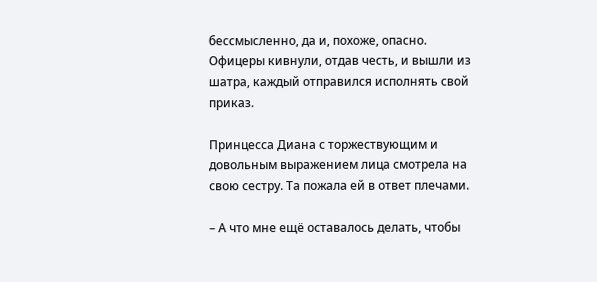бессмысленно, да и, похоже, опасно. Офицеры кивнули, отдав честь, и вышли из шатра, каждый отправился исполнять свой приказ.

Принцесса Диана с торжествующим и довольным выражением лица смотрела на свою сестру. Та пожала ей в ответ плечами.

– А что мне ещё оставалось делать, чтобы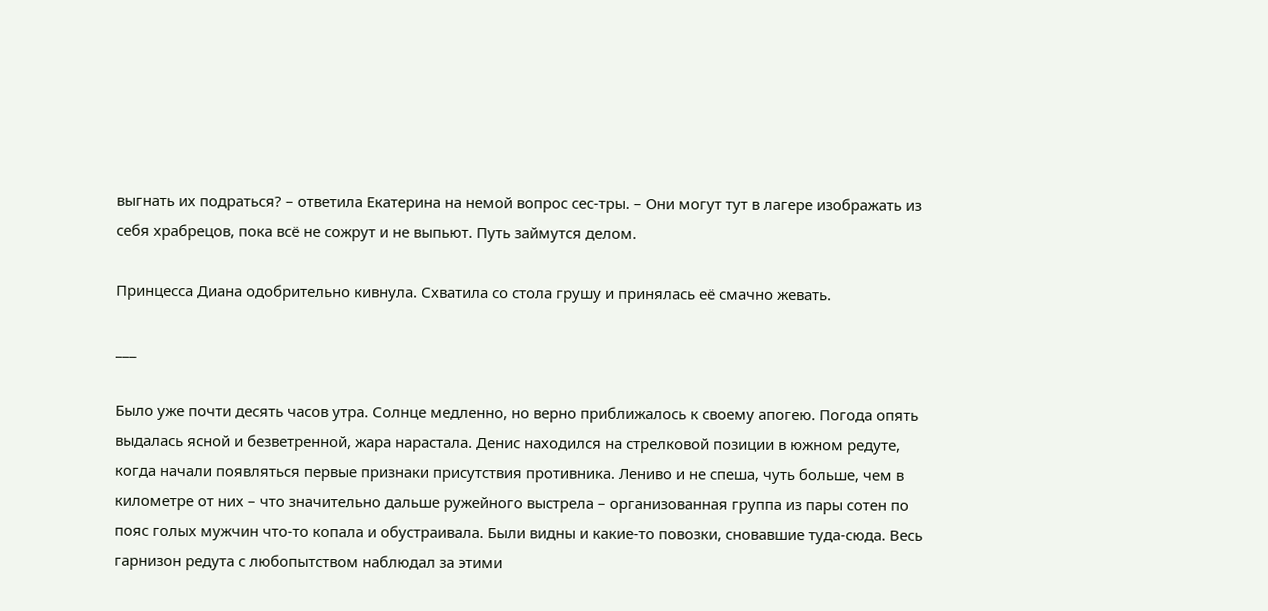выгнать их подраться? – ответила Екатерина на немой вопрос сес-тры. – Они могут тут в лагере изображать из себя храбрецов, пока всё не сожрут и не выпьют. Путь займутся делом.

Принцесса Диана одобрительно кивнула. Схватила со стола грушу и принялась её смачно жевать.

___

Было уже почти десять часов утра. Солнце медленно, но верно приближалось к своему апогею. Погода опять выдалась ясной и безветренной, жара нарастала. Денис находился на стрелковой позиции в южном редуте, когда начали появляться первые признаки присутствия противника. Лениво и не спеша, чуть больше, чем в километре от них – что значительно дальше ружейного выстрела – организованная группа из пары сотен по пояс голых мужчин что‑то копала и обустраивала. Были видны и какие‑то повозки, сновавшие туда-сюда. Весь гарнизон редута с любопытством наблюдал за этими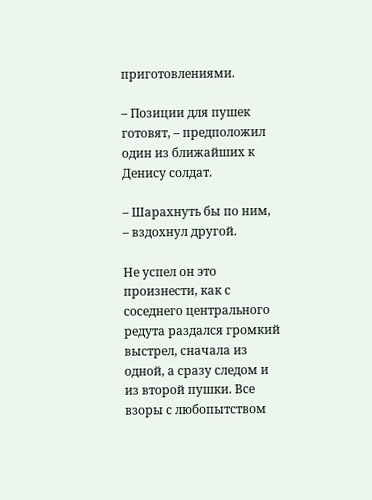приготовлениями.

– Позиции для пушек готовят, – предположил один из ближайших к Денису солдат.

– Шарахнуть бы по ним, – вздохнул другой.

Не успел он это произнести, как с соседнего центрального редута раздался громкий выстрел, сначала из одной, а сразу следом и из второй пушки. Все взоры с любопытством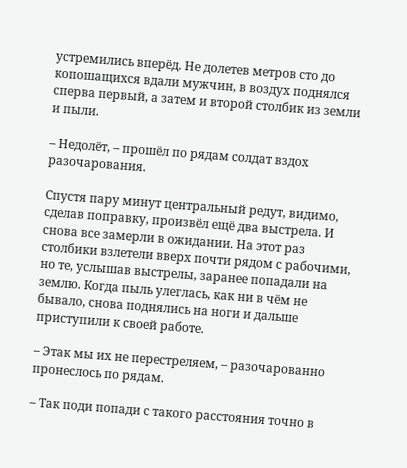устремились вперёд. Не долетев метров сто до копошащихся вдали мужчин, в воздух поднялся сперва первый, а затем и второй столбик из земли и пыли.

– Недолёт, – прошёл по рядам солдат вздох разочарования.

Спустя пару минут центральный редут, видимо, сделав поправку, произвёл ещё два выстрела. И снова все замерли в ожидании. На этот раз столбики взлетели вверх почти рядом с рабочими, но те, услышав выстрелы, заранее попадали на землю. Когда пыль улеглась, как ни в чём не бывало, снова поднялись на ноги и дальше приступили к своей работе.

– Этак мы их не перестреляем, – разочарованно пронеслось по рядам.

– Так поди попади с такого расстояния точно в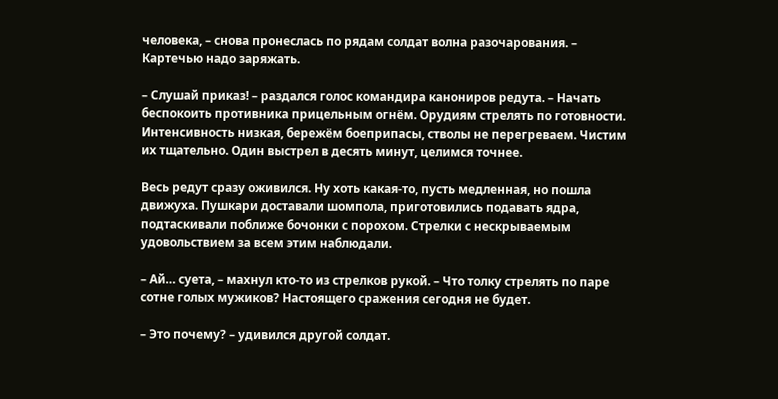человека, – снова пронеслась по рядам солдат волна разочарования. – Картечью надо заряжать.

– Слушай приказ! – раздался голос командира канониров редута. – Начать беспокоить противника прицельным огнём. Орудиям стрелять по готовности. Интенсивность низкая, бережём боеприпасы, стволы не перегреваем. Чистим их тщательно. Один выстрел в десять минут, целимся точнее.

Весь редут сразу оживился. Ну хоть какая‑то, пусть медленная, но пошла движуха. Пушкари доставали шомпола, приготовились подавать ядра, подтаскивали поближе бочонки с порохом. Стрелки с нескрываемым удовольствием за всем этим наблюдали.

– Ай… суета, – махнул кто‑то из стрелков рукой. – Что толку стрелять по паре сотне голых мужиков? Настоящего сражения сегодня не будет.

– Это почему? – удивился другой солдат.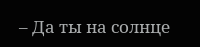– Да ты на солнце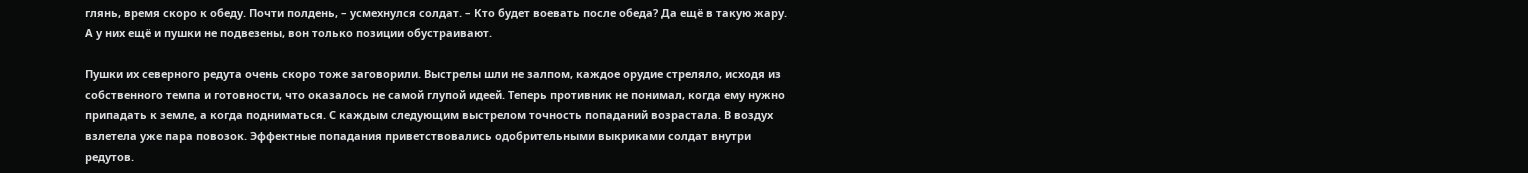глянь, время скоро к обеду. Почти полдень, – усмехнулся солдат. – Кто будет воевать после обеда? Да ещё в такую жару. А у них ещё и пушки не подвезены, вон только позиции обустраивают.

Пушки их северного редута очень скоро тоже заговорили. Выстрелы шли не залпом, каждое орудие стреляло, исходя из собственного темпа и готовности, что оказалось не самой глупой идеей. Теперь противник не понимал, когда ему нужно припадать к земле, а когда подниматься. С каждым следующим выстрелом точность попаданий возрастала. В воздух взлетела уже пара повозок. Эффектные попадания приветствовались одобрительными выкриками солдат внутри редутов.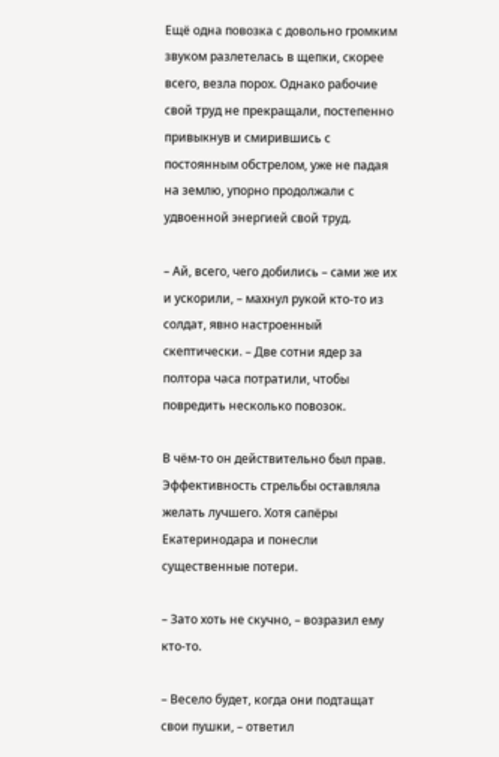Ещё одна повозка с довольно громким звуком разлетелась в щепки, скорее всего, везла порох. Однако рабочие свой труд не прекращали, постепенно привыкнув и смирившись с постоянным обстрелом, уже не падая на землю, упорно продолжали с удвоенной энергией свой труд.

– Ай, всего, чего добились – сами же их и ускорили, – махнул рукой кто‑то из солдат, явно настроенный скептически. – Две сотни ядер за полтора часа потратили, чтобы повредить несколько повозок.

В чём‑то он действительно был прав. Эффективность стрельбы оставляла желать лучшего. Хотя сапёры Екатеринодара и понесли существенные потери.

– Зато хоть не скучно, – возразил ему кто‑то.

– Весело будет, когда они подтащат свои пушки, – ответил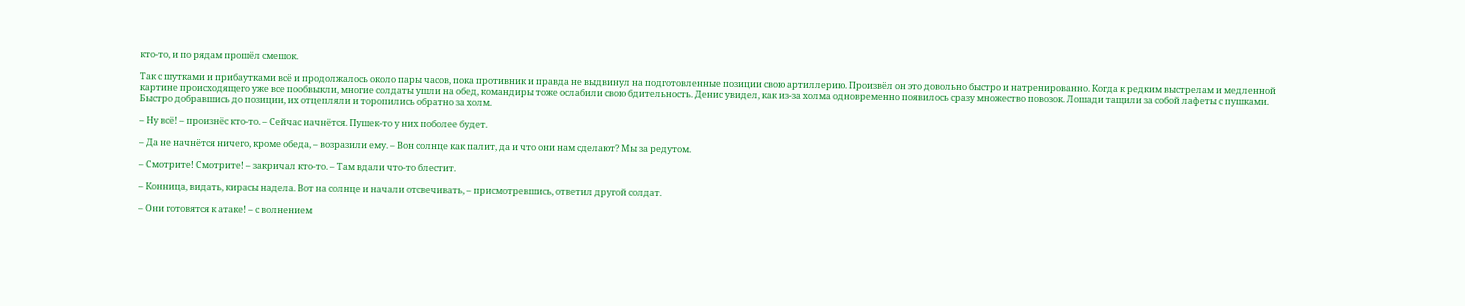кто‑то, и по рядам прошёл смешок.

Так с шутками и прибаутками всё и продолжалось около пары часов, пока противник и правда не выдвинул на подготовленные позиции свою артиллерию. Произвёл он это довольно быстро и натренированно. Когда к редким выстрелам и медленной картине происходящего уже все пообвыкли, многие солдаты ушли на обед, командиры тоже ослабили свою бдительность. Денис увидел, как из-за холма одновременно появилось сразу множество повозок. Лошади тащили за собой лафеты с пушками. Быстро добравшись до позиции, их отцепляли и торопились обратно за холм.

– Ну всё! – произнёс кто‑то. – Сейчас начнётся. Пушек-то у них поболее будет.

– Да не начнётся ничего, кроме обеда, – возразили ему. – Вон солнце как палит, да и что они нам сделают? Мы за редутом.

– Смотрите! Смотрите! – закричал кто‑то. – Там вдали что‑то блестит.

– Конница, видать, кирасы надела. Вот на солнце и начали отсвечивать, – присмотревшись, ответил другой солдат.

– Они готовятся к атаке! – с волнением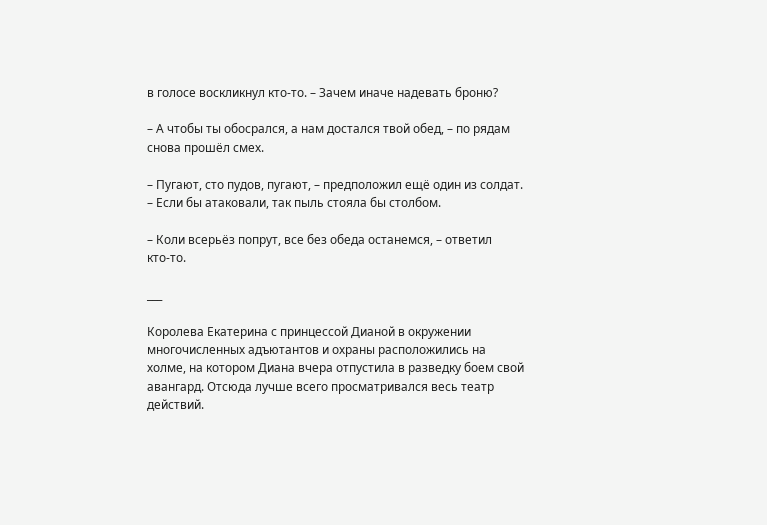в голосе воскликнул кто‑то. – Зачем иначе надевать броню?

– А чтобы ты обосрался, а нам достался твой обед, – по рядам снова прошёл смех.

– Пугают, сто пудов, пугают, – предположил ещё один из солдат. – Если бы атаковали, так пыль стояла бы столбом.

– Коли всерьёз попрут, все без обеда останемся, – ответил кто‑то.

___

Королева Екатерина с принцессой Дианой в окружении многочисленных адъютантов и охраны расположились на холме, на котором Диана вчера отпустила в разведку боем свой авангард. Отсюда лучше всего просматривался весь театр действий.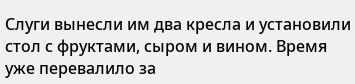Слуги вынесли им два кресла и установили стол с фруктами, сыром и вином. Время уже перевалило за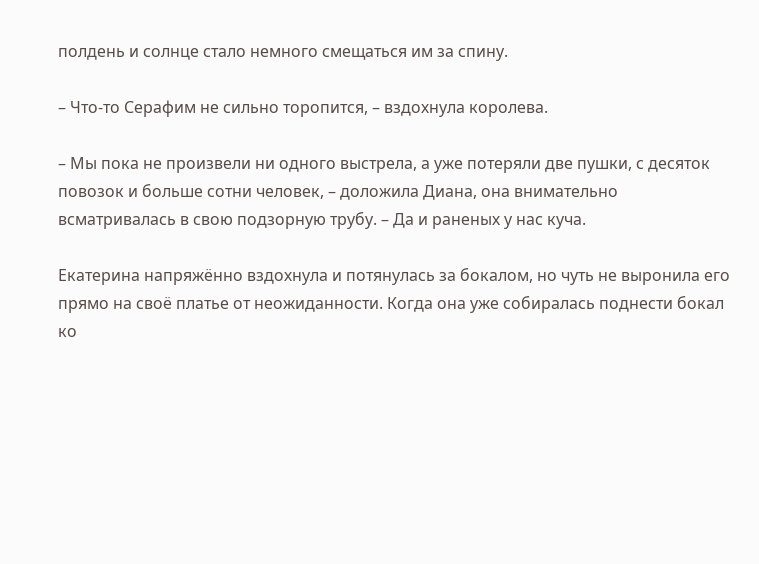полдень и солнце стало немного смещаться им за спину.

– Что‑то Серафим не сильно торопится, – вздохнула королева.

– Мы пока не произвели ни одного выстрела, а уже потеряли две пушки, с десяток повозок и больше сотни человек, – доложила Диана, она внимательно всматривалась в свою подзорную трубу. – Да и раненых у нас куча.

Екатерина напряжённо вздохнула и потянулась за бокалом, но чуть не выронила его прямо на своё платье от неожиданности. Когда она уже собиралась поднести бокал ко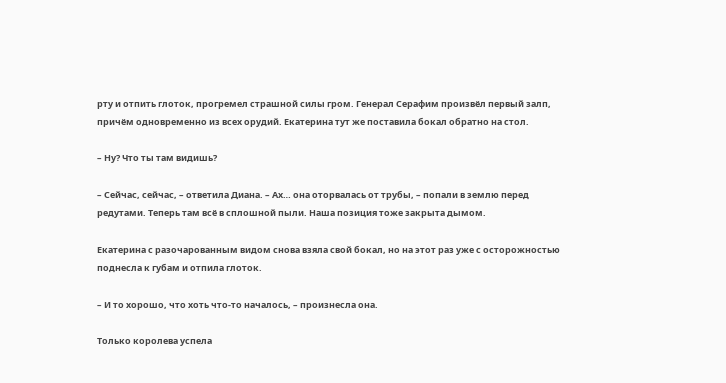рту и отпить глоток, прогремел страшной силы гром. Генерал Серафим произвёл первый залп, причём одновременно из всех орудий. Екатерина тут же поставила бокал обратно на стол.

– Ну? Что ты там видишь?

– Сейчас, сейчас, – ответила Диана. – Ах… она оторвалась от трубы, – попали в землю перед редутами. Теперь там всё в сплошной пыли. Наша позиция тоже закрыта дымом.

Екатерина с разочарованным видом снова взяла свой бокал, но на этот раз уже с осторожностью поднесла к губам и отпила глоток.

– И то хорошо, что хоть что‑то началось, – произнесла она.

Только королева успела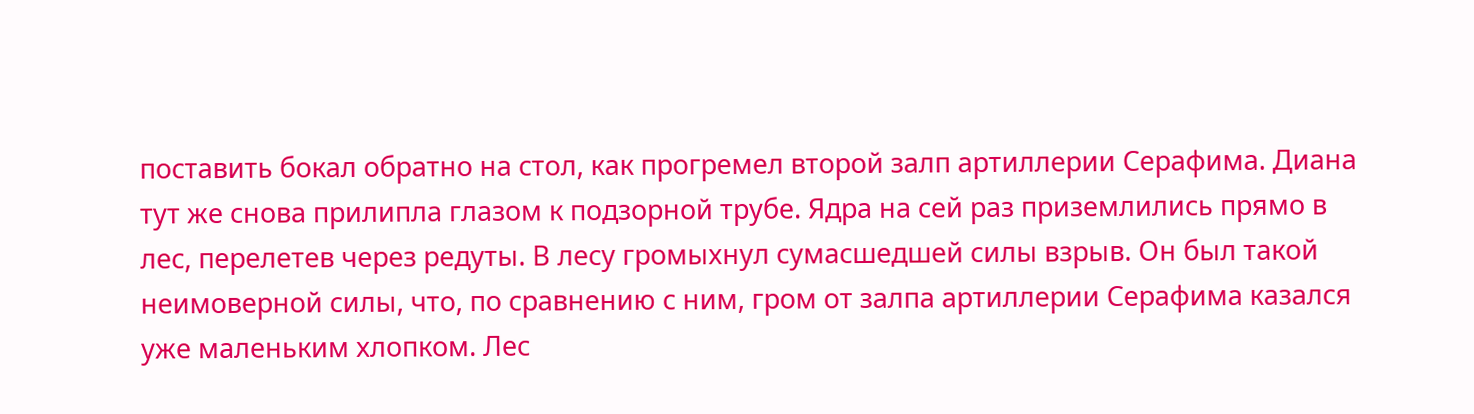поставить бокал обратно на стол, как прогремел второй залп артиллерии Серафима. Диана тут же снова прилипла глазом к подзорной трубе. Ядра на сей раз приземлились прямо в лес, перелетев через редуты. В лесу громыхнул сумасшедшей силы взрыв. Он был такой неимоверной силы, что, по сравнению с ним, гром от залпа артиллерии Серафима казался уже маленьким хлопком. Лес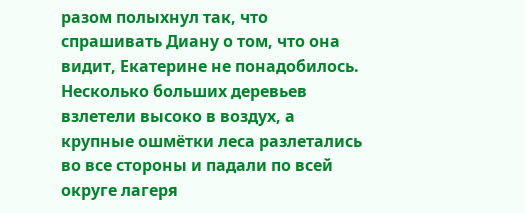разом полыхнул так, что спрашивать Диану о том, что она видит, Екатерине не понадобилось. Несколько больших деревьев взлетели высоко в воздух, а крупные ошмётки леса разлетались во все стороны и падали по всей округе лагеря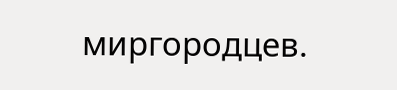миргородцев.